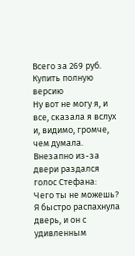Всего за 269 руб. Купить полную версию
Ну вот не могу я, и все, сказала я вслух и, видимо, громче, чем думала.
Внезапно из-за двери раздался голос Стефана:
Чего ты не можешь?
Я быстро распахнула дверь, и он с удивленным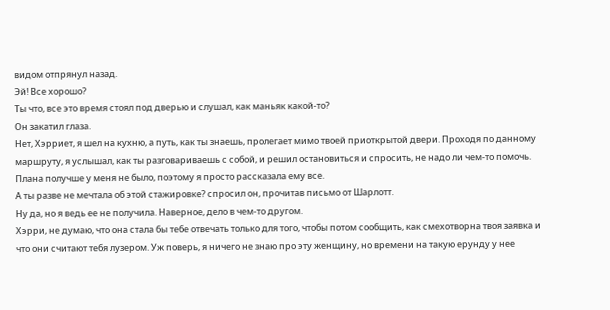видом отпрянул назад.
Эй! Все хорошо?
Ты что, все это время стоял под дверью и слушал, как маньяк какой-то?
Он закатил глаза.
Нет, Хэрриет, я шел на кухню, а путь, как ты знаешь, пролегает мимо твоей приоткрытой двери. Проходя по данному маршруту, я услышал, как ты разговариваешь с собой, и решил остановиться и спросить, не надо ли чем-то помочь.
Плана получше у меня не было, поэтому я просто рассказала ему все.
А ты разве не мечтала об этой стажировке? спросил он, прочитав письмо от Шарлотт.
Ну да, но я ведь ее не получила. Наверное, дело в чем-то другом.
Хэрри, не думаю, что она стала бы тебе отвечать только для того, чтобы потом сообщить, как смехотворна твоя заявка и что они считают тебя лузером. Уж поверь, я ничего не знаю про эту женщину, но времени на такую ерунду у нее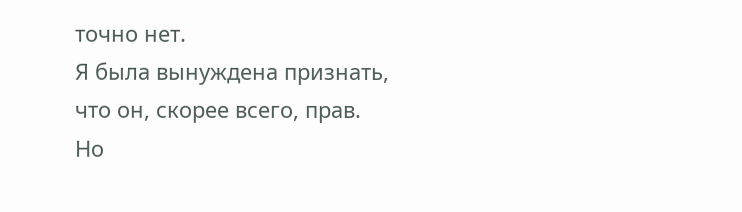точно нет.
Я была вынуждена признать, что он, скорее всего, прав.
Но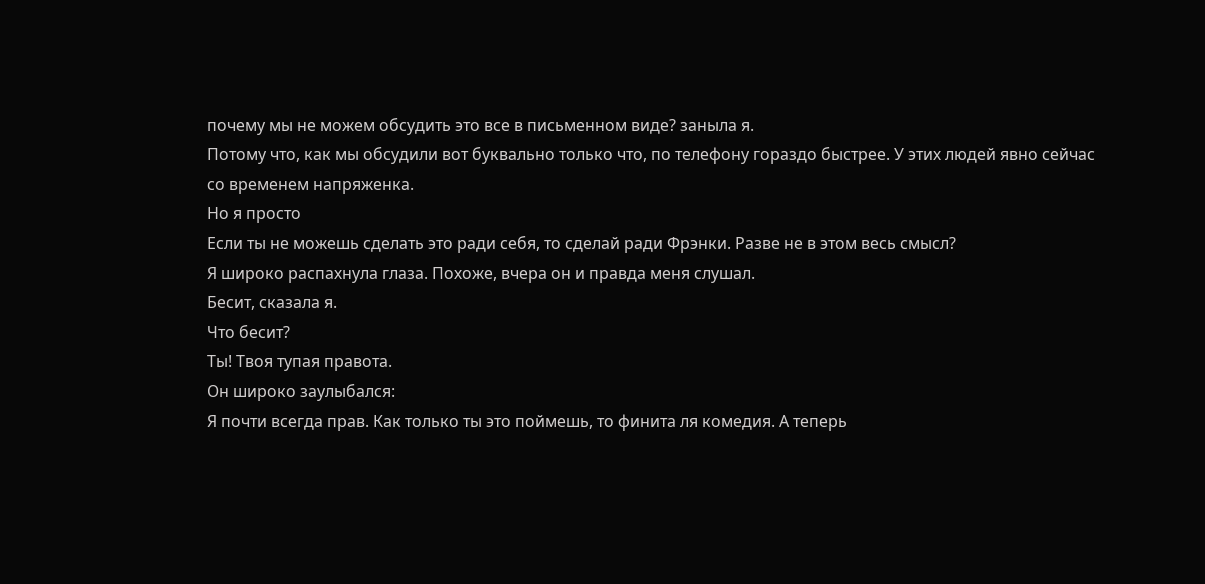почему мы не можем обсудить это все в письменном виде? заныла я.
Потому что, как мы обсудили вот буквально только что, по телефону гораздо быстрее. У этих людей явно сейчас со временем напряженка.
Но я просто
Если ты не можешь сделать это ради себя, то сделай ради Фрэнки. Разве не в этом весь смысл?
Я широко распахнула глаза. Похоже, вчера он и правда меня слушал.
Бесит, сказала я.
Что бесит?
Ты! Твоя тупая правота.
Он широко заулыбался:
Я почти всегда прав. Как только ты это поймешь, то финита ля комедия. А теперь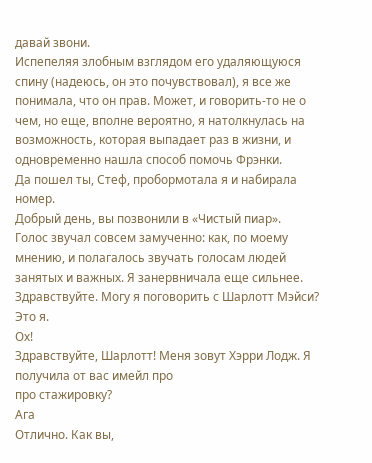давай звони.
Испепеляя злобным взглядом его удаляющуюся спину (надеюсь, он это почувствовал), я все же понимала, что он прав. Может, и говорить-то не о чем, но еще, вполне вероятно, я натолкнулась на возможность, которая выпадает раз в жизни, и одновременно нашла способ помочь Фрэнки.
Да пошел ты, Стеф, пробормотала я и набирала номер.
Добрый день, вы позвонили в «Чистый пиар».
Голос звучал совсем замученно: как, по моему мнению, и полагалось звучать голосам людей занятых и важных. Я занервничала еще сильнее.
Здравствуйте. Могу я поговорить с Шарлотт Мэйси?
Это я.
Ох!
Здравствуйте, Шарлотт! Меня зовут Хэрри Лодж. Я получила от вас имейл про
про стажировку?
Ага
Отлично. Как вы,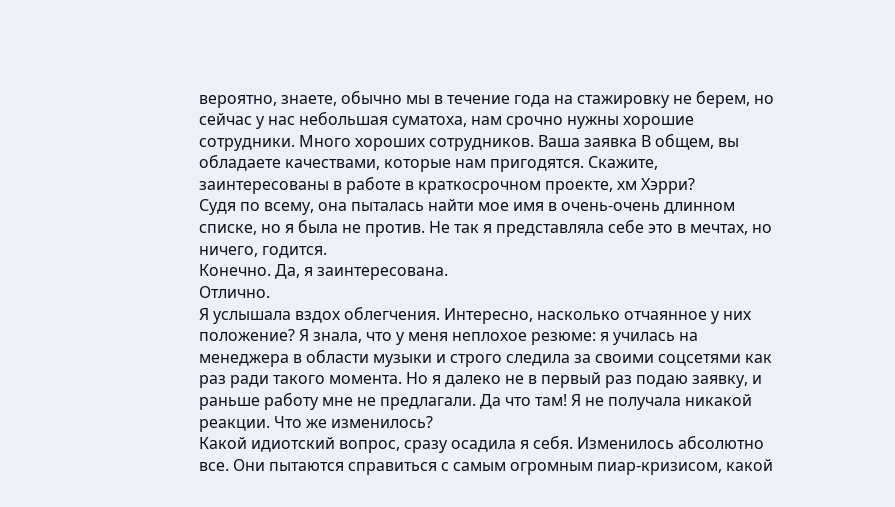вероятно, знаете, обычно мы в течение года на стажировку не берем, но сейчас у нас небольшая суматоха, нам срочно нужны хорошие сотрудники. Много хороших сотрудников. Ваша заявка В общем, вы обладаете качествами, которые нам пригодятся. Скажите, заинтересованы в работе в краткосрочном проекте, хм Хэрри?
Судя по всему, она пыталась найти мое имя в очень-очень длинном списке, но я была не против. Не так я представляла себе это в мечтах, но ничего, годится.
Конечно. Да, я заинтересована.
Отлично.
Я услышала вздох облегчения. Интересно, насколько отчаянное у них положение? Я знала, что у меня неплохое резюме: я училась на менеджера в области музыки и строго следила за своими соцсетями как раз ради такого момента. Но я далеко не в первый раз подаю заявку, и раньше работу мне не предлагали. Да что там! Я не получала никакой реакции. Что же изменилось?
Какой идиотский вопрос, сразу осадила я себя. Изменилось абсолютно все. Они пытаются справиться с самым огромным пиар-кризисом, какой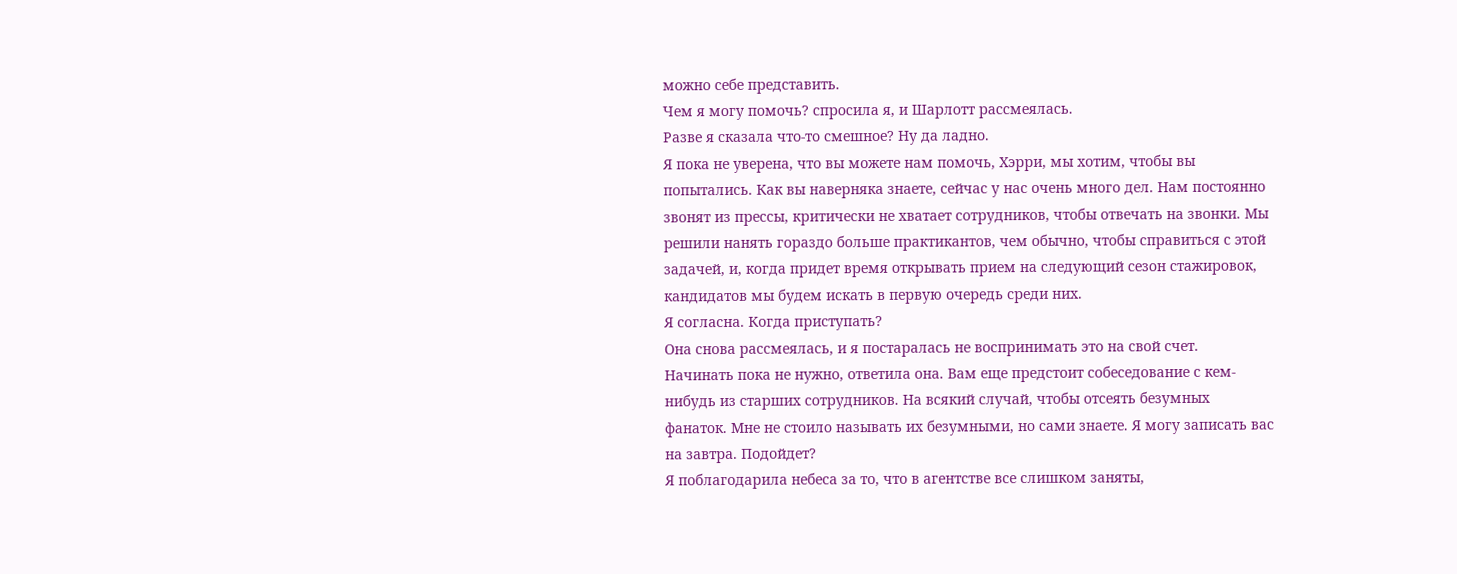можно себе представить.
Чем я могу помочь? спросила я, и Шарлотт рассмеялась.
Разве я сказала что-то смешное? Ну да ладно.
Я пока не уверена, что вы можете нам помочь, Хэрри, мы хотим, чтобы вы попытались. Как вы наверняка знаете, сейчас у нас очень много дел. Нам постоянно звонят из прессы, критически не хватает сотрудников, чтобы отвечать на звонки. Мы решили нанять гораздо больше практикантов, чем обычно, чтобы справиться с этой задачей, и, когда придет время открывать прием на следующий сезон стажировок, кандидатов мы будем искать в первую очередь среди них.
Я согласна. Когда приступать?
Она снова рассмеялась, и я постаралась не воспринимать это на свой счет.
Начинать пока не нужно, ответила она. Вам еще предстоит собеседование с кем-нибудь из старших сотрудников. На всякий случай, чтобы отсеять безумных фанаток. Мне не стоило называть их безумными, но сами знаете. Я могу записать вас на завтра. Подойдет?
Я поблагодарила небеса за то, что в агентстве все слишком заняты,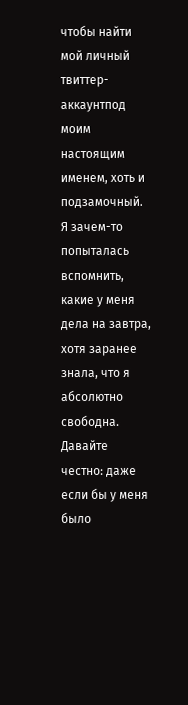чтобы найти мой личный твиттер-аккаунтпод моим настоящим именем, хоть и подзамочный. Я зачем-то попыталась вспомнить, какие у меня дела на завтра, хотя заранее знала, что я абсолютно свободна. Давайте честно: даже если бы у меня было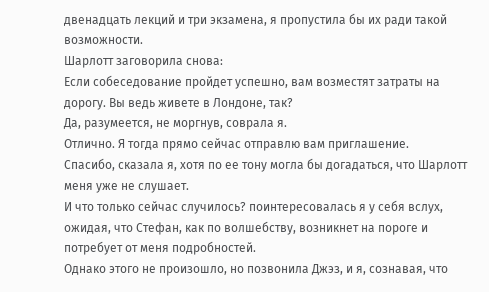двенадцать лекций и три экзамена, я пропустила бы их ради такой возможности.
Шарлотт заговорила снова:
Если собеседование пройдет успешно, вам возместят затраты на дорогу. Вы ведь живете в Лондоне, так?
Да, разумеется, не моргнув, соврала я.
Отлично. Я тогда прямо сейчас отправлю вам приглашение.
Спасибо, сказала я, хотя по ее тону могла бы догадаться, что Шарлотт меня уже не слушает.
И что только сейчас случилось? поинтересовалась я у себя вслух, ожидая, что Стефан, как по волшебству, возникнет на пороге и потребует от меня подробностей.
Однако этого не произошло, но позвонила Джэз, и я, сознавая, что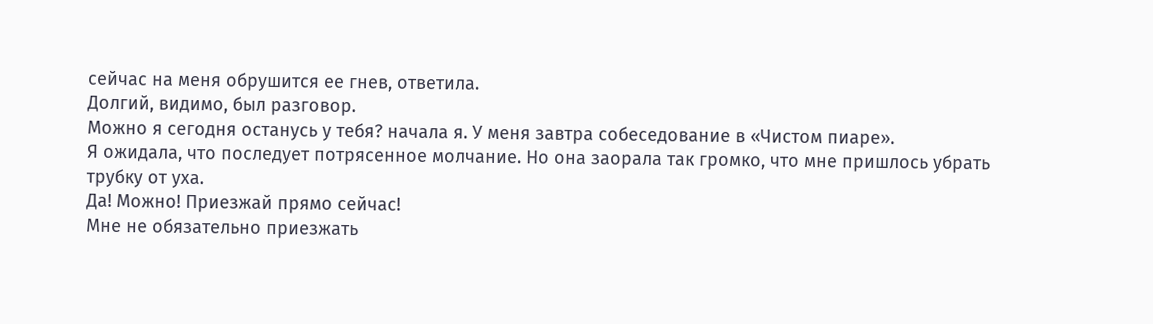сейчас на меня обрушится ее гнев, ответила.
Долгий, видимо, был разговор.
Можно я сегодня останусь у тебя? начала я. У меня завтра собеседование в «Чистом пиаре».
Я ожидала, что последует потрясенное молчание. Но она заорала так громко, что мне пришлось убрать трубку от уха.
Да! Можно! Приезжай прямо сейчас!
Мне не обязательно приезжать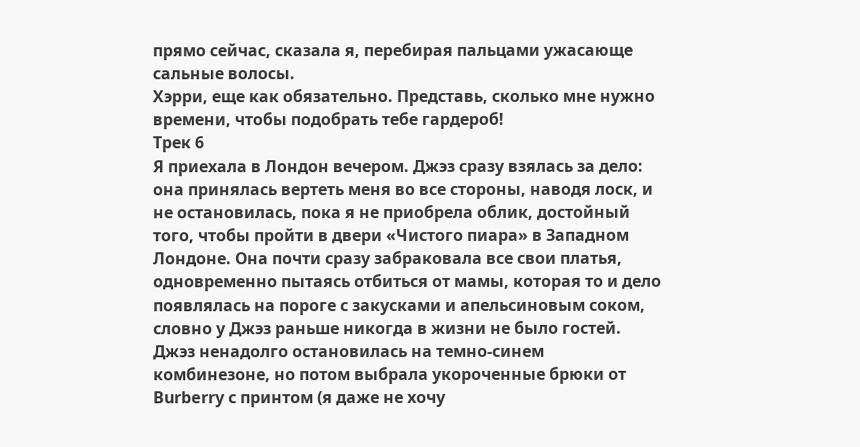прямо сейчас, сказала я, перебирая пальцами ужасающе сальные волосы.
Хэрри, еще как обязательно. Представь, сколько мне нужно времени, чтобы подобрать тебе гардероб!
Трек 6
Я приехала в Лондон вечером. Джэз сразу взялась за дело: она принялась вертеть меня во все стороны, наводя лоск, и не остановилась, пока я не приобрела облик, достойный того, чтобы пройти в двери «Чистого пиара» в Западном Лондоне. Она почти сразу забраковала все свои платья, одновременно пытаясь отбиться от мамы, которая то и дело появлялась на пороге с закусками и апельсиновым соком, словно у Джэз раньше никогда в жизни не было гостей. Джэз ненадолго остановилась на темно-синем комбинезоне, но потом выбрала укороченные брюки от Burberry с принтом (я даже не хочу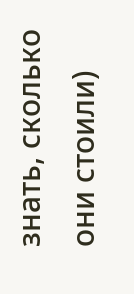знать, сколько они стоили)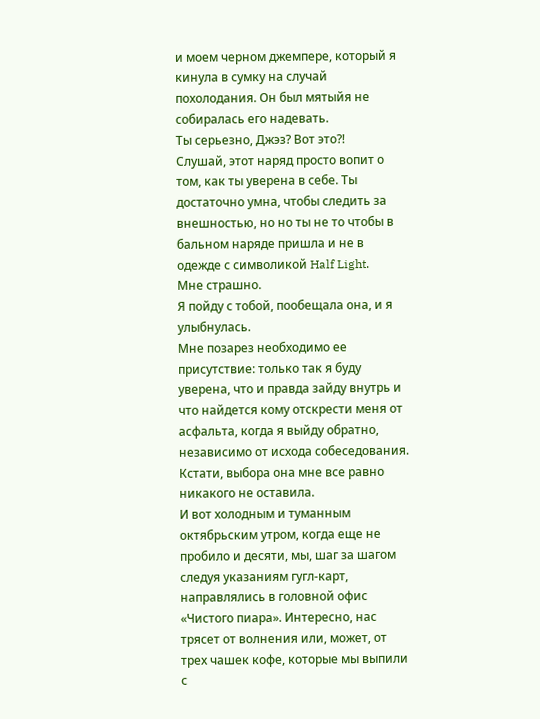и моем черном джемпере, который я кинула в сумку на случай похолодания. Он был мятыйя не собиралась его надевать.
Ты серьезно, Джэз? Вот это?!
Слушай, этот наряд просто вопит о том, как ты уверена в себе. Ты достаточно умна, чтобы следить за внешностью, но но ты не то чтобы в бальном наряде пришла и не в одежде с символикой Half Light.
Мне страшно.
Я пойду с тобой, пообещала она, и я улыбнулась.
Мне позарез необходимо ее присутствие: только так я буду уверена, что и правда зайду внутрь и что найдется кому отскрести меня от асфальта, когда я выйду обратно, независимо от исхода собеседования. Кстати, выбора она мне все равно никакого не оставила.
И вот холодным и туманным октябрьским утром, когда еще не пробило и десяти, мы, шаг за шагом следуя указаниям гугл-карт, направлялись в головной офис «Чистого пиара». Интересно, нас трясет от волнения или, может, от трех чашек кофе, которые мы выпили с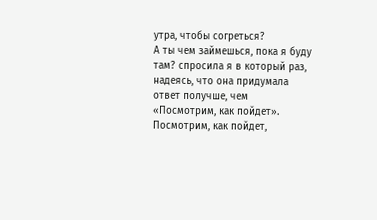утра, чтобы согреться?
А ты чем займешься, пока я буду там? спросила я в который раз, надеясь, что она придумала ответ получше, чем «Посмотрим, как пойдет».
Посмотрим, как пойдет,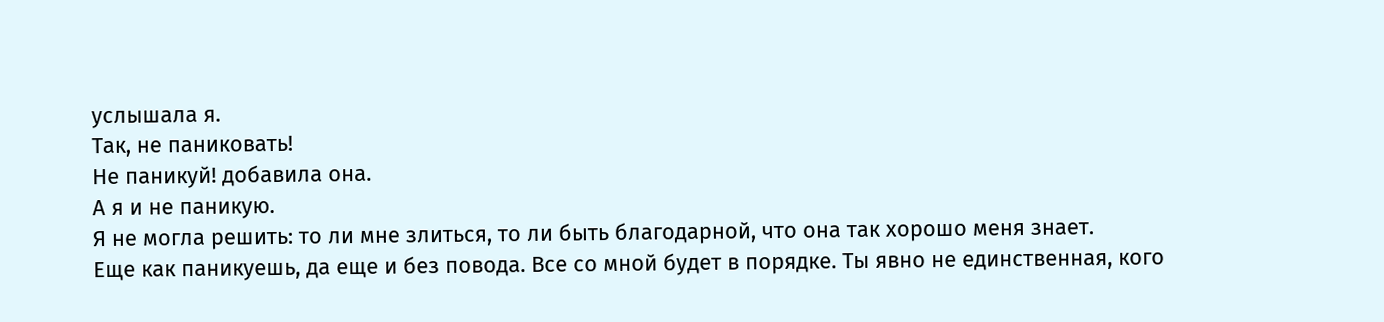услышала я.
Так, не паниковать!
Не паникуй! добавила она.
А я и не паникую.
Я не могла решить: то ли мне злиться, то ли быть благодарной, что она так хорошо меня знает.
Еще как паникуешь, да еще и без повода. Все со мной будет в порядке. Ты явно не единственная, кого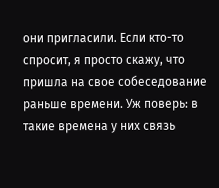они пригласили. Если кто-то спросит, я просто скажу, что пришла на свое собеседование раньше времени. Уж поверь: в такие времена у них связь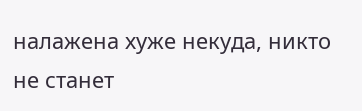налажена хуже некуда, никто не станет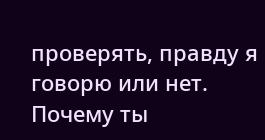проверять, правду я говорю или нет.
Почему ты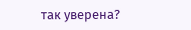так уверена?